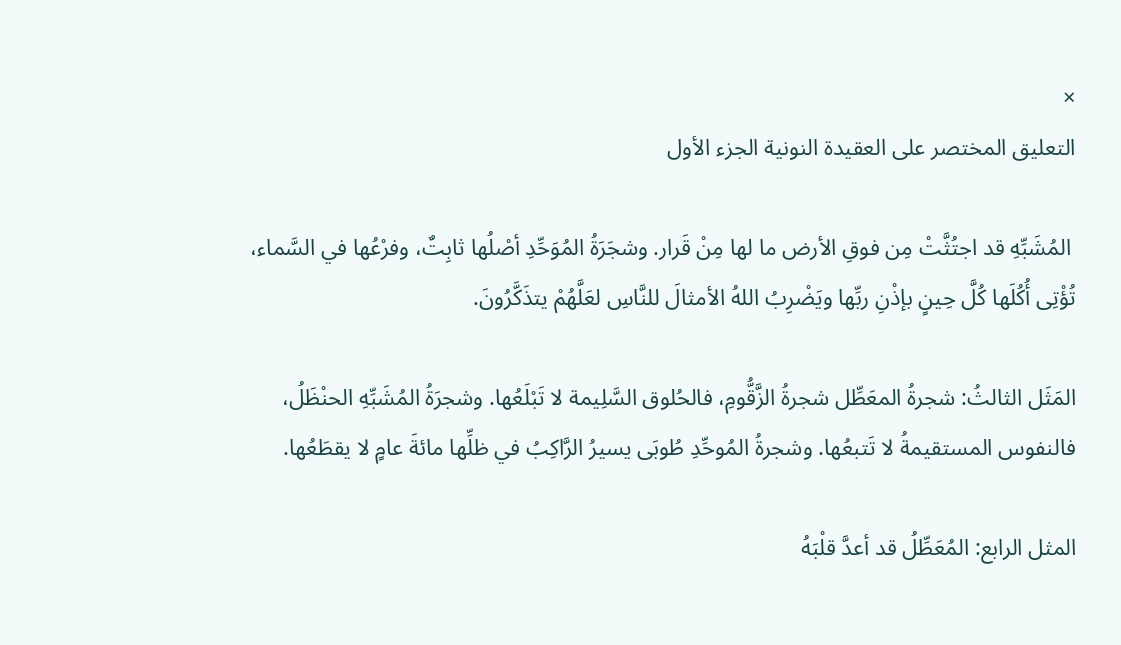×
التعليق المختصر على العقيدة النونية الجزء الأول

 المُشَبِّهِ قد اجتُثَّتْ مِن فوقِ الأرض ما لها مِنْ قَرار. وشجَرَةُ المُوَحِّدِ أصْلُها ثابِتٌ، وفرْعُها في السَّماء، تُؤْتِى أُكُلَها كُلَّ حِينٍ بإذْنِ ربِّها ويَضْرِبُ اللهُ الأمثالَ للنَّاسِ لعَلَّهُمْ يتذَكَّرُونَ.

المَثَل الثالثُ: شجرةُ المعَطِّل شجرةُ الزَّقُّومِ، فالحُلوق السَّلِيمة لا تَبْلَعُها. وشجرَةُ المُشَبِّهِ الحنْظَلُ، فالنفوس المستقيمةُ لا تَتبعُها. وشجرةُ المُوحِّدِ طُوبَى يسيرُ الرَّاكِبُ في ظلِّها مائةَ عامٍ لا يقطَعُها.

المثل الرابع: المُعَطِّلُ قد أعدَّ قلْبَهُ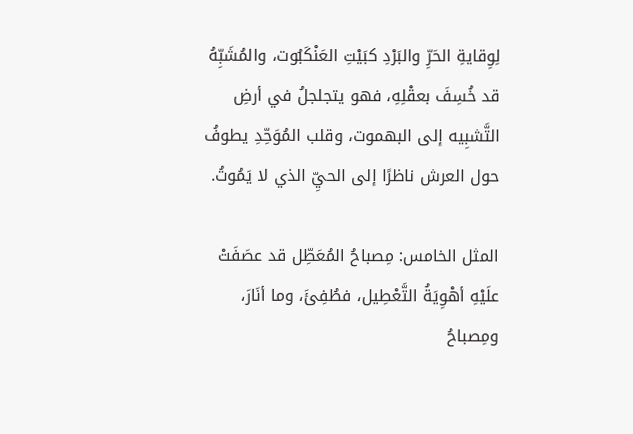لِوِقايةِ الحَرِّ والبَرْدِ كبَيْتِ العَنْكَبُوت، والمُشَبِّهُ قد خُسِفَ بعقْلِهِ، فهو يتجلجلُ في أرضِ التَّشبِيه إلى البهموت، وقلب المُوَحِّدِ يطوفُ حول العرش ناظرًا إلى الحيِّ الذي لا يَمُوتُ.

المثل الخامس: مِصباحُ المُعَطِّل قد عصَفَتْ علَيْهِ أهْوِيَةُ التَّعْطِيل، فطُفِئَ، وما أنَارَ، ومِصباحُ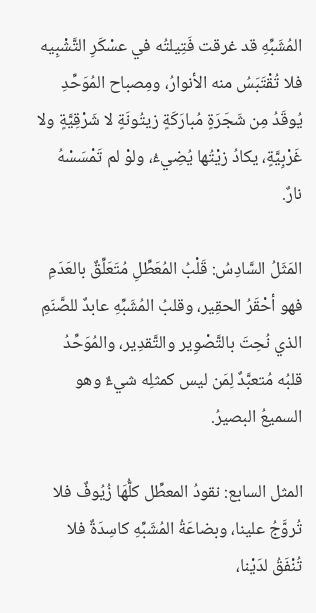المُشَبِّهِ قد غرقت فَتِيلتُه في عسْكَرِ التَّشْبِيه فلا تُقْتَبَسُ منه الأنوارُ، ومِصباح المُوَحِّدِ يُوقَدُ مِن شَجَرَةٍ مُبارَكَةٍ زيتُونَةٍ لا شَرْقِيَّةٍ ولا غَرْبِيَّةٍ، يكادُ زيْتُها يُضِيءُ، ولوْ لم تَمْسَسْهُ نارٌ.

المَثَلُ السَّادِسُ: قَلْبُ المُعَطِّلِ مُتَعَلِّقٌ بالعَدَمِ فهو أحْقَرُ الحقِير، وقلبُ المُشَبِّهِ عابدٌ للصَّنَمِ الذي نُحِتَ بالتَّصْوِير والتَّقدِير، والمُوَحِّدُ قلبُه مُتعبَّدٌ لِمَن ليس كمثلِه شيءٌ وهو السميعُ البصيرُ.

المثل السابع: نقودُ المعطِّل كلُّهَا زُيُوفٌ فلا تُروَّجُ علينا، وبضاعَةُ المُشَبِّهِ كاسِدَةٌ فلا تُنْفَقُ لدَيْنا،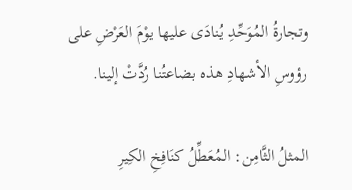وتجارةُ المُوَحِّدِ يُنادَى عليها يوْمَ العَرْضِ على رؤوسِ الأشهادِ هذه بضاعتُنا رُدَّتْ إلينا.

المثلُ الثَّامِن: المُعَطِّلُ كنَافِخِ الكِيرِ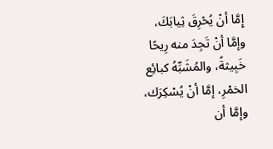إِمَّا أنْ يُحْرِقَ ثِيابَكَ، وإمَّا أنْ تَجِدَ منه رِيحًا خَبِيثةً، والمُشَبِّهُ كبائِع الخمْرِ، إمَّا أنْ يُسْكِرَك، وإمَّا أن